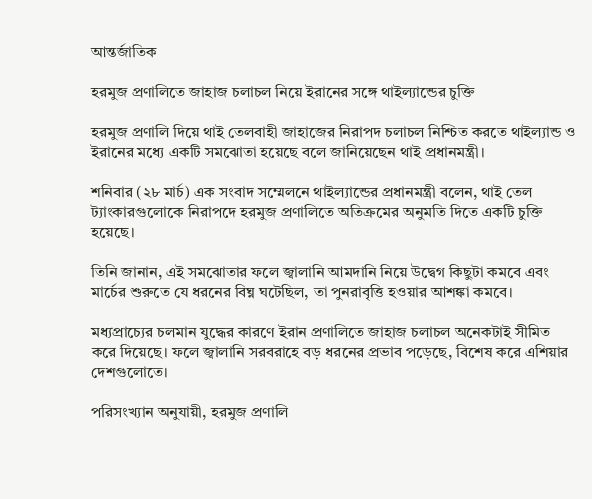আন্তর্জাতিক

হরমুজ প্রণালিতে জাহাজ চলাচল নিয়ে ইরানের সঙ্গে থাইল্যান্ডের চুক্তি

হরমুজ প্রণালি দিয়ে থাই তেলবাহী জাহাজের নিরাপদ চলাচল নিশ্চিত করতে থাইল্যান্ড ও ইরানের মধ্যে একটি সমঝোতা হয়েছে বলে জানিয়েছেন থাই প্রধানমন্ত্রী।

শনিবার (২৮ মার্চ) এক সংবাদ সম্মেলনে থাইল্যান্ডের প্রধানমন্ত্রী বলেন, থাই তেল ট্যাংকারগুলোকে নিরাপদে হরমুজ প্রণালিতে অতিক্রমের অনুমতি দিতে একটি চুক্তি হয়েছে।

তিনি জানান, এই সমঝোতার ফলে জ্বালানি আমদানি নিয়ে উদ্বেগ কিছুটা কমবে এবং মার্চের শুরুতে যে ধরনের বিঘ্ন ঘটেছিল, তা পুনরাবৃত্তি হওয়ার আশঙ্কা কমবে।

মধ্যপ্রাচ্যের চলমান যুদ্ধের কারণে ইরান প্রণালিতে জাহাজ চলাচল অনেকটাই সীমিত করে দিয়েছে। ফলে জ্বালানি সরবরাহে বড় ধরনের প্রভাব পড়েছে, বিশেষ করে এশিয়ার দেশগুলোতে।

পরিসংখ্যান অনুযায়ী, হরমুজ প্রণালি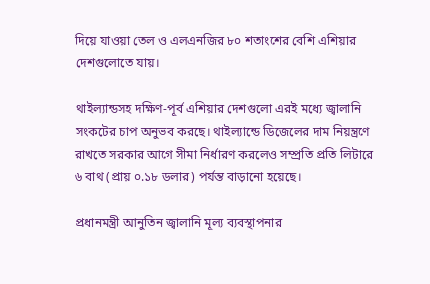দিয়ে যাওয়া তেল ও এলএনজির ৮০ শতাংশের বেশি এশিয়ার দেশগুলোতে যায়।

থাইল্যান্ডসহ দক্ষিণ-পূর্ব এশিয়ার দেশগুলো এরই মধ্যে জ্বালানি সংকটের চাপ অনুভব করছে। থাইল্যান্ডে ডিজেলের দাম নিয়ন্ত্রণে রাখতে সরকার আগে সীমা নির্ধারণ করলেও সম্প্রতি প্রতি লিটারে ৬ বাথ (প্রায় ০.১৮ ডলার) পর্যন্ত বাড়ানো হয়েছে।

প্রধানমন্ত্রী আনুতিন জ্বালানি মূল্য ব্যবস্থাপনার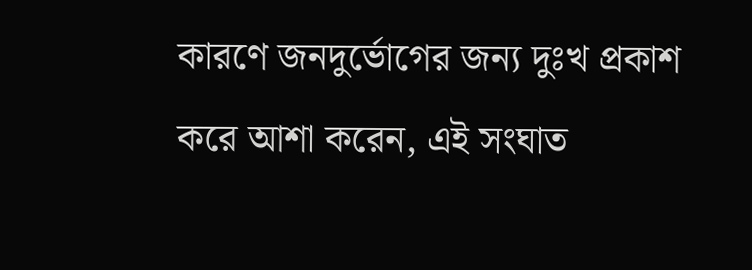কারণে জনদুর্ভোগের জন্য দুঃখ প্রকাশ করে আশা করেন, এই সংঘাত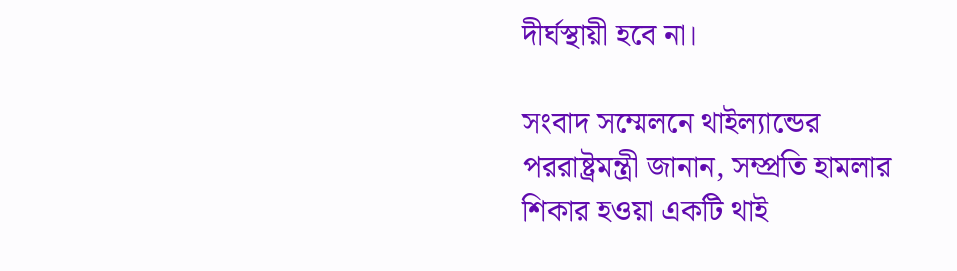দীর্ঘস্থায়ী হবে না।

সংবাদ সম্মেলনে থাইল্যান্ডের পররাষ্ট্রমন্ত্রী জানান, সম্প্রতি হামলার শিকার হওয়া একটি থাই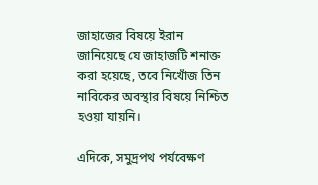জাহাজের বিষয়ে ইরান জানিয়েছে যে জাহাজটি শনাক্ত করা হয়েছে, তবে নিখোঁজ তিন নাবিকের অবস্থার বিষয়ে নিশ্চিত হওয়া যায়নি।

এদিকে, সমুদ্রপথ পর্যবেক্ষণ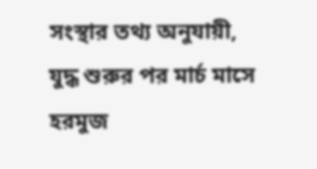সংস্থার তথ্য অনুযায়ী, যুদ্ধ শুরুর পর মার্চ মাসে হরমুজ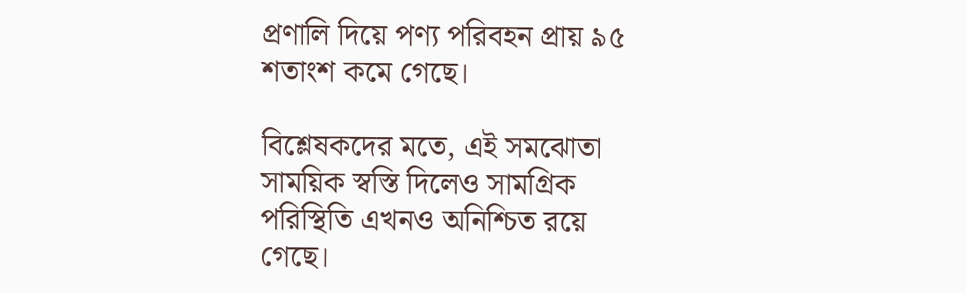প্রণালি দিয়ে পণ্য পরিবহন প্রায় ৯৫ শতাংশ কমে গেছে।

বিশ্লেষকদের মতে, এই সমঝোতা সাময়িক স্বস্তি দিলেও সামগ্রিক পরিস্থিতি এখনও অনিশ্চিত রয়ে গেছে।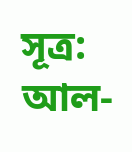সূত্র: আল-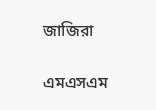জাজিরা

এমএসএম